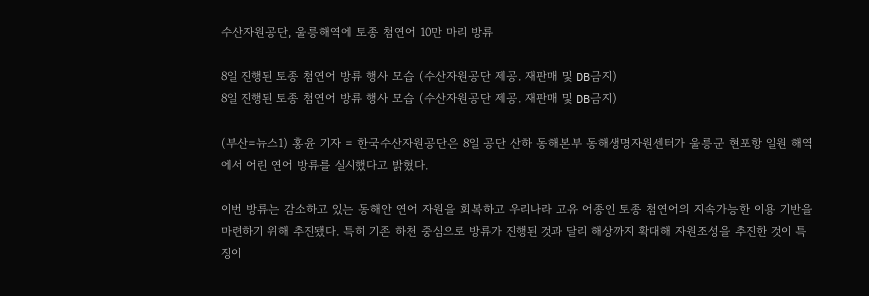수산자원공단, 울릉해역에 토종 첨연어 10만 마리 방류

8일 진행된 토종 첨연어 방류 행사 모습 (수산자원공단 제공. 재판매 및 DB금지)
8일 진행된 토종 첨연어 방류 행사 모습 (수산자원공단 제공. 재판매 및 DB금지)

(부산=뉴스1) 홍윤 기자 = 한국수산자원공단은 8일 공단 산하 동해본부 동해생명자원센터가 울릉군 현포항 일원 해역에서 어린 연어 방류를 실시했다고 밝혔다.

이번 방류는 감소하고 있는 동해안 연어 자원을 회복하고 우리나라 고유 어종인 토종 첨연어의 지속가능한 이용 기반을 마련하기 위해 추진됐다. 특히 기존 하천 중심으로 방류가 진행된 것과 달리 해상까지 확대해 자원조성을 추진한 것이 특징이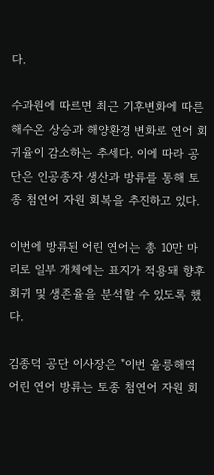다.

수과원에 따르면 최근 기후변화에 따른 해수온 상승과 해양환경 변화로 연어 회귀율이 감소하는 추세다. 이에 따라 공단은 인공종자 생산과 방류를 통해 토종 첨연어 자원 회복을 추진하고 있다.

이번에 방류된 어린 연어는 총 10만 마리로 일부 개체에는 표지가 적용돼 향후 회귀 및 생존율을 분석할 수 있도록 했다.

김종덕 공단 이사장은 "이번 울릉해역 어린 연어 방류는 토종 첨연어 자원 회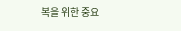복을 위한 중요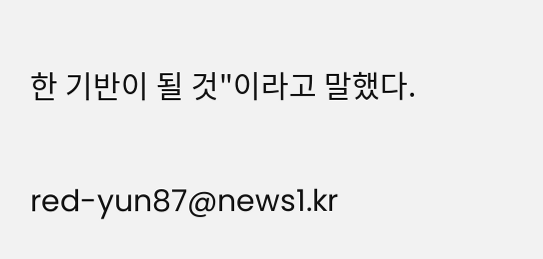한 기반이 될 것"이라고 말했다.

red-yun87@news1.kr